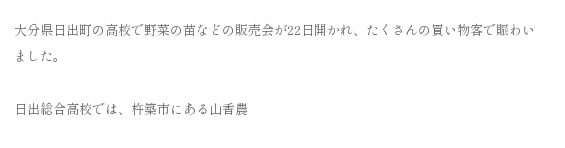大分県日出町の高校で野菜の苗などの販売会が22日開かれ、たくさんの買い物客で賑わいました。

日出総合高校では、杵築市にある山香農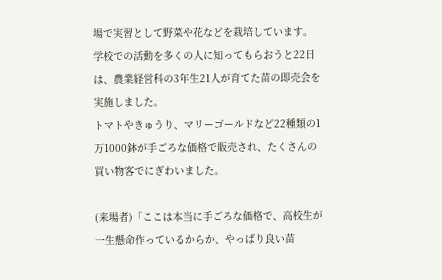場で実習として野菜や花などを栽培しています。
学校での活動を多くの人に知ってもらおうと22日は、農業経営科の3年生21人が育てた苗の即売会を実施しました。
トマトやきゅうり、マリーゴールドなど22種類の1万1000鉢が手ごろな価格で販売され、たくさんの買い物客でにぎわいました。

(来場者)「ここは本当に手ごろな価格で、高校生が一生懸命作っているからか、やっぱり良い苗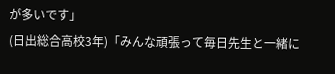が多いです」
(日出総合高校3年)「みんな頑張って毎日先生と一緒に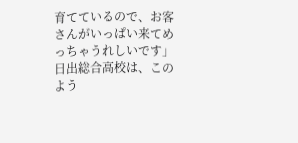育てているので、お客さんがいっぱい来てめっちゃうれしいです」
日出総合高校は、このよう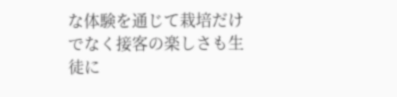な体験を通じて栽培だけでなく接客の楽しさも生徒に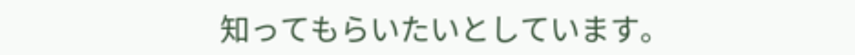知ってもらいたいとしています。